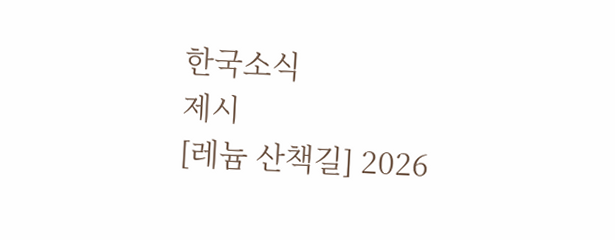한국소식
제시
[레늄 산책길] 2026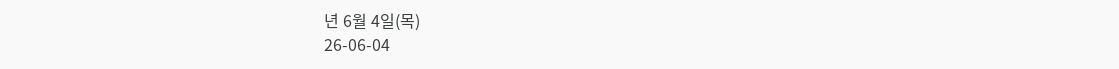년 6월 4일(목)
26-06-04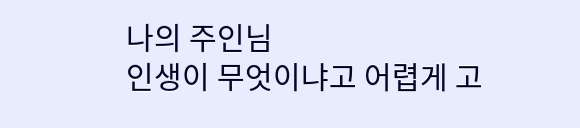나의 주인님
인생이 무엇이냐고 어렵게 고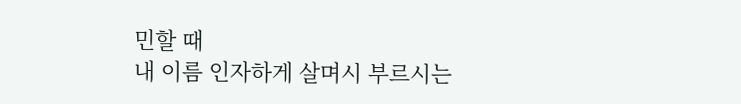민할 때
내 이름 인자하게 살며시 부르시는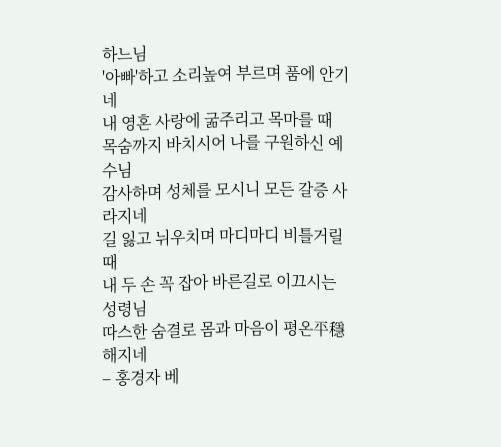하느님
'아빠'하고 소리높여 부르며 품에 안기네
내 영혼 사랑에 굶주리고 목마를 때
목숨까지 바치시어 나를 구원하신 예수님
감사하며 성체를 모시니 모든 갈증 사라지네
길 잃고 뉘우치며 마디마디 비틀거릴 때
내 두 손 꼭 잡아 바른길로 이끄시는 성령님
따스한 숨결로 몸과 마음이 평온平穩 해지네
– 홍경자 베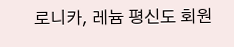로니카, 레늄 평신도 회원